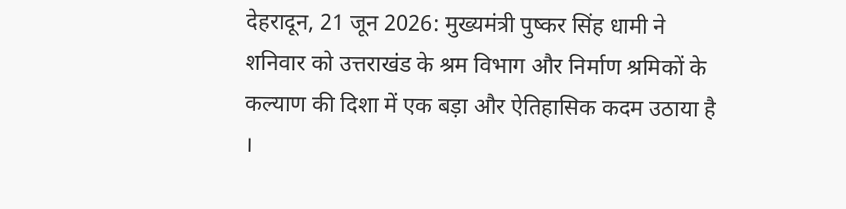देहरादून, 21 जून 2026: मुख्यमंत्री पुष्कर सिंह धामी ने शनिवार को उत्तराखंड के श्रम विभाग और निर्माण श्रमिकों के कल्याण की दिशा में एक बड़ा और ऐतिहासिक कदम उठाया है ।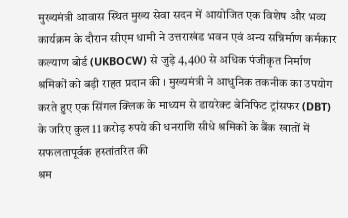मुख्यमंत्री आवास स्थित मुख्य सेवा सदन में आयोजित एक विशेष और भव्य कार्यक्रम के दौरान सीएम धामी ने उत्तराखंड भवन एवं अन्य सन्निर्माण कर्मकार कल्याण बोर्ड (UKBOCW) से जुड़े 4,400 से अधिक पंजीकृत निर्माण श्रमिकों को बड़ी राहत प्रदान की । मुख्यमंत्री ने आधुनिक तकनीक का उपयोग करते हुए एक सिंगल क्लिक के माध्यम से डायरेक्ट बेनिफिट ट्रांसफर (DBT) के जरिए कुल 11 करोड़ रुपये की धनराशि सीधे श्रमिकों के बैंक खातों में सफलतापूर्वक हस्तांतरित की
श्रम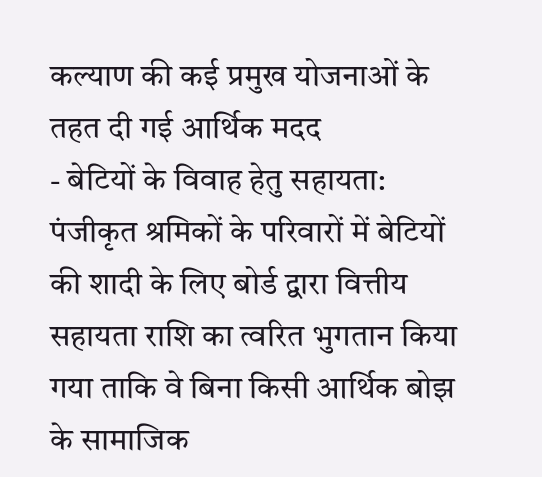कल्याण की कई प्रमुख योजनाओं के तहत दी गई आर्थिक मदद
- बेटियों के विवाह हेतु सहायता: पंजीकृत श्रमिकों के परिवारों में बेटियों की शादी के लिए बोर्ड द्वारा वित्तीय सहायता राशि का त्वरित भुगतान किया गया ताकि वे बिना किसी आर्थिक बोझ के सामाजिक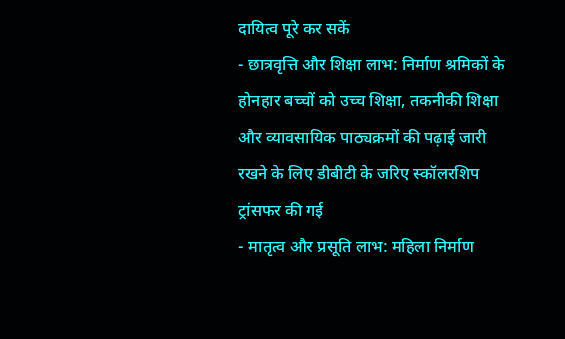दायित्व पूरे कर सकें
- छात्रवृत्ति और शिक्षा लाभ: निर्माण श्रमिकों के होनहार बच्चों को उच्च शिक्षा, तकनीकी शिक्षा और व्यावसायिक पाठ्यक्रमों की पढ़ाई जारी रखने के लिए डीबीटी के जरिए स्कॉलरशिप ट्रांसफर की गई
- मातृत्व और प्रसूति लाभ: महिला निर्माण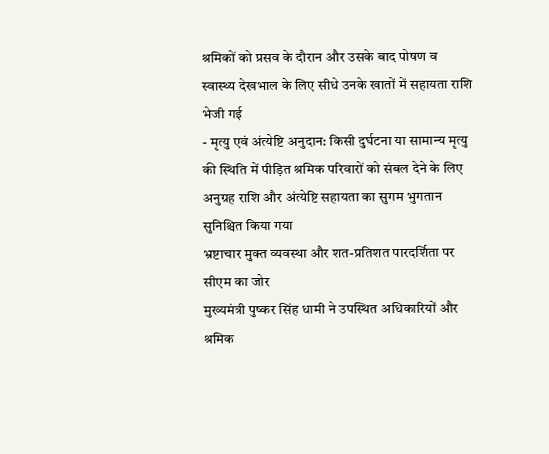श्रमिकों को प्रसव के दौरान और उसके बाद पोषण व स्वास्थ्य देखभाल के लिए सीधे उनके खातों में सहायता राशि भेजी गई
- मृत्यु एवं अंत्येष्टि अनुदान: किसी दुर्घटना या सामान्य मृत्यु की स्थिति में पीड़ित श्रमिक परिवारों को संबल देने के लिए अनुग्रह राशि और अंत्येष्टि सहायता का सुगम भुगतान सुनिश्चित किया गया
भ्रष्टाचार मुक्त व्यवस्था और शत-प्रतिशत पारदर्शिता पर सीएम का जोर
मुख्यमंत्री पुष्कर सिंह धामी ने उपस्थित अधिकारियों और श्रमिक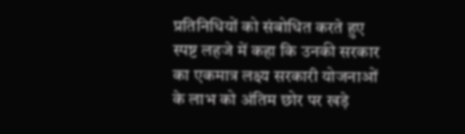प्रतिनिधियों को संबोधित करते हुए स्पष्ट लहजे में कहा कि उनकी सरकार का एकमात्र लक्ष्य सरकारी योजनाओं के लाभ को अंतिम छोर पर खड़े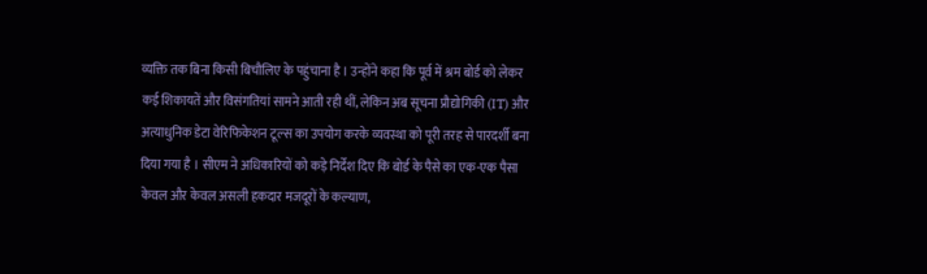व्यक्ति तक बिना किसी बिचौलिए के पहुंचाना है । उन्होंने कहा कि पूर्व में श्रम बोर्ड को लेकर कई शिकायतें और विसंगतियां सामने आती रही थीं, लेकिन अब सूचना प्रौद्योगिकी (IT) और अत्याधुनिक डेटा वेरिफिकेशन टूल्स का उपयोग करके व्यवस्था को पूरी तरह से पारदर्शी बना दिया गया है । सीएम ने अधिकारियों को कड़े निर्देश दिए कि बोर्ड के पैसे का एक-एक पैसा केवल और केवल असली हकदार मजदूरों के कल्याण,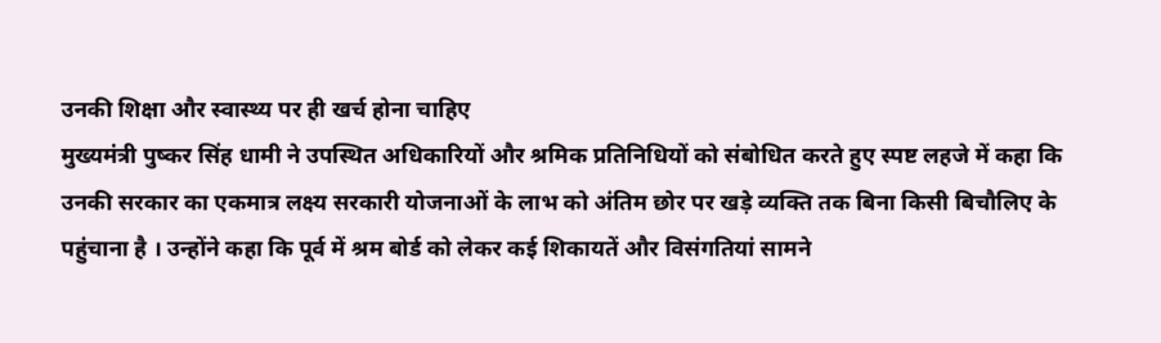उनकी शिक्षा और स्वास्थ्य पर ही खर्च होना चाहिए
मुख्यमंत्री पुष्कर सिंह धामी ने उपस्थित अधिकारियों और श्रमिक प्रतिनिधियों को संबोधित करते हुए स्पष्ट लहजे में कहा कि उनकी सरकार का एकमात्र लक्ष्य सरकारी योजनाओं के लाभ को अंतिम छोर पर खड़े व्यक्ति तक बिना किसी बिचौलिए के पहुंचाना है । उन्होंने कहा कि पूर्व में श्रम बोर्ड को लेकर कई शिकायतें और विसंगतियां सामने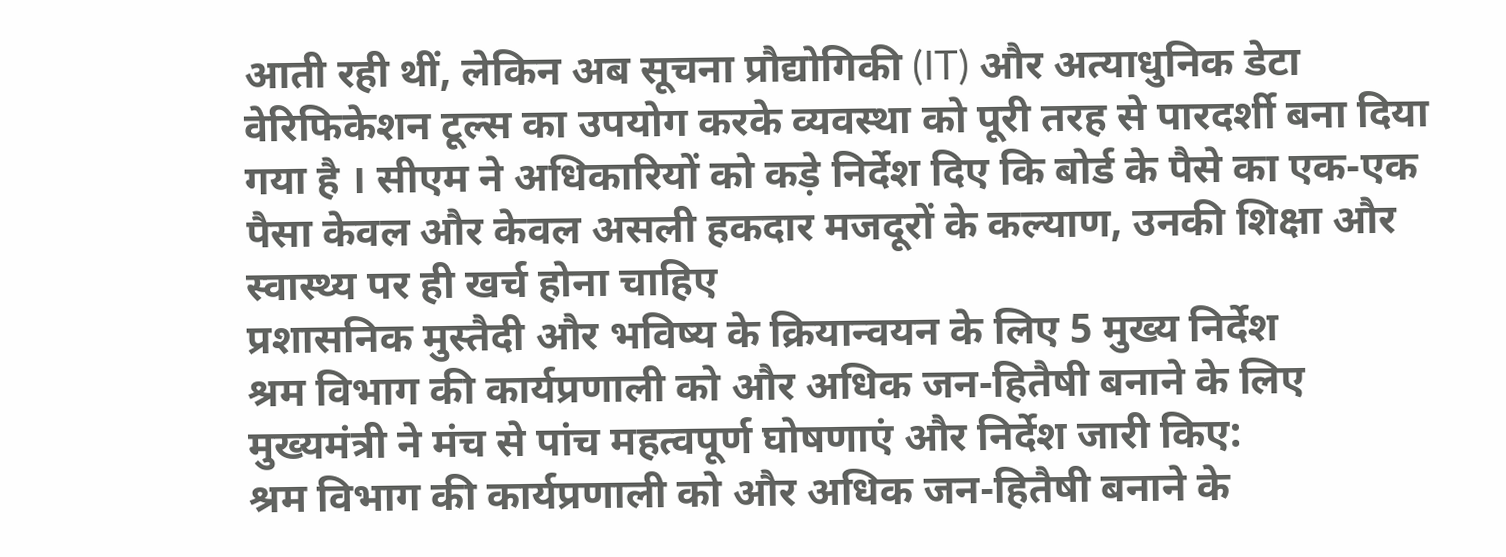आती रही थीं, लेकिन अब सूचना प्रौद्योगिकी (IT) और अत्याधुनिक डेटा वेरिफिकेशन टूल्स का उपयोग करके व्यवस्था को पूरी तरह से पारदर्शी बना दिया गया है । सीएम ने अधिकारियों को कड़े निर्देश दिए कि बोर्ड के पैसे का एक-एक पैसा केवल और केवल असली हकदार मजदूरों के कल्याण, उनकी शिक्षा और स्वास्थ्य पर ही खर्च होना चाहिए
प्रशासनिक मुस्तैदी और भविष्य के क्रियान्वयन के लिए 5 मुख्य निर्देश
श्रम विभाग की कार्यप्रणाली को और अधिक जन-हितैषी बनाने के लिए मुख्यमंत्री ने मंच से पांच महत्वपूर्ण घोषणाएं और निर्देश जारी किए:
श्रम विभाग की कार्यप्रणाली को और अधिक जन-हितैषी बनाने के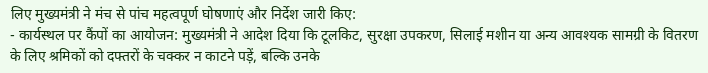लिए मुख्यमंत्री ने मंच से पांच महत्वपूर्ण घोषणाएं और निर्देश जारी किए:
- कार्यस्थल पर कैंपों का आयोजन: मुख्यमंत्री ने आदेश दिया कि टूलकिट, सुरक्षा उपकरण, सिलाई मशीन या अन्य आवश्यक सामग्री के वितरण के लिए श्रमिकों को दफ्तरों के चक्कर न काटने पड़ें, बल्कि उनके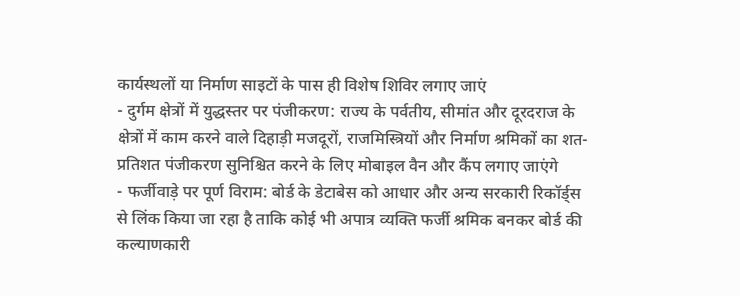कार्यस्थलों या निर्माण साइटों के पास ही विशेष शिविर लगाए जाएं
- दुर्गम क्षेत्रों में युद्धस्तर पर पंजीकरण: राज्य के पर्वतीय, सीमांत और दूरदराज के क्षेत्रों में काम करने वाले दिहाड़ी मजदूरों, राजमिस्त्रियों और निर्माण श्रमिकों का शत-प्रतिशत पंजीकरण सुनिश्चित करने के लिए मोबाइल वैन और कैंप लगाए जाएंगे
- फर्जीवाड़े पर पूर्ण विराम: बोर्ड के डेटाबेस को आधार और अन्य सरकारी रिकॉर्ड्स से लिंक किया जा रहा है ताकि कोई भी अपात्र व्यक्ति फर्जी श्रमिक बनकर बोर्ड की कल्याणकारी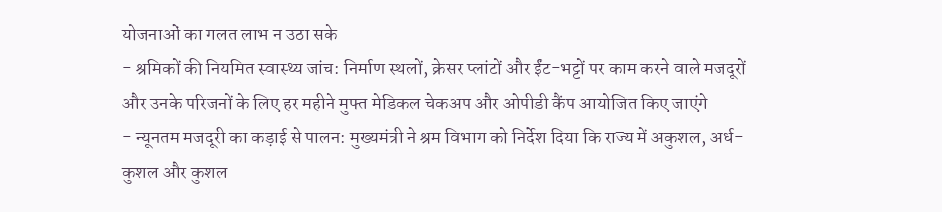योजनाओं का गलत लाभ न उठा सके
- श्रमिकों की नियमित स्वास्थ्य जांच: निर्माण स्थलों, क्रेसर प्लांटों और ईंट-भट्टों पर काम करने वाले मजदूरों और उनके परिजनों के लिए हर महीने मुफ्त मेडिकल चेकअप और ओपीडी कैंप आयोजित किए जाएंगे
- न्यूनतम मजदूरी का कड़ाई से पालन: मुख्यमंत्री ने श्रम विभाग को निर्देश दिया कि राज्य में अकुशल, अर्ध-कुशल और कुशल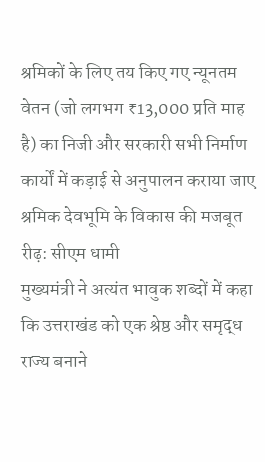श्रमिकों के लिए तय किए गए न्यूनतम वेतन (जो लगभग ₹13,000 प्रति माह है) का निजी और सरकारी सभी निर्माण कार्यों में कड़ाई से अनुपालन कराया जाए
श्रमिक देवभूमि के विकास की मजबूत रीढ़: सीएम धामी
मुख्यमंत्री ने अत्यंत भावुक शब्दों में कहा कि उत्तराखंड को एक श्रेष्ठ और समृद्ध राज्य बनाने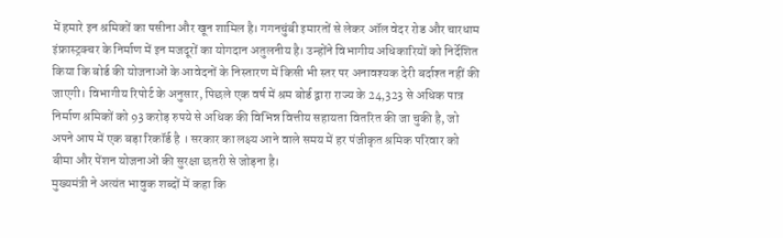में हमारे इन श्रमिकों का पसीना और खून शामिल है। गगनचुंबी इमारतों से लेकर ऑल वेदर रोड और चारधाम इंफ्रास्ट्रक्चर के निर्माण में इन मजदूरों का योगदान अतुलनीय है। उन्होंने विभागीय अधिकारियों को निर्देशित किया कि बोर्ड की योजनाओं के आवेदनों के निस्तारण में किसी भी स्तर पर अनावश्यक देरी बर्दाश्त नहीं की जाएगी। विभागीय रिपोर्ट के अनुसार, पिछले एक वर्ष में श्रम बोर्ड द्वारा राज्य के 24,323 से अधिक पात्र निर्माण श्रमिकों को 93 करोड़ रुपये से अधिक की विभिन्न वित्तीय सहायता वितरित की जा चुकी है, जो अपने आप में एक बड़ा रिकॉर्ड है । सरकार का लक्ष्य आने वाले समय में हर पंजीकृत श्रमिक परिवार को बीमा और पेंशन योजनाओं की सुरक्षा छतरी से जोड़ना है।
मुख्यमंत्री ने अत्यंत भावुक शब्दों में कहा कि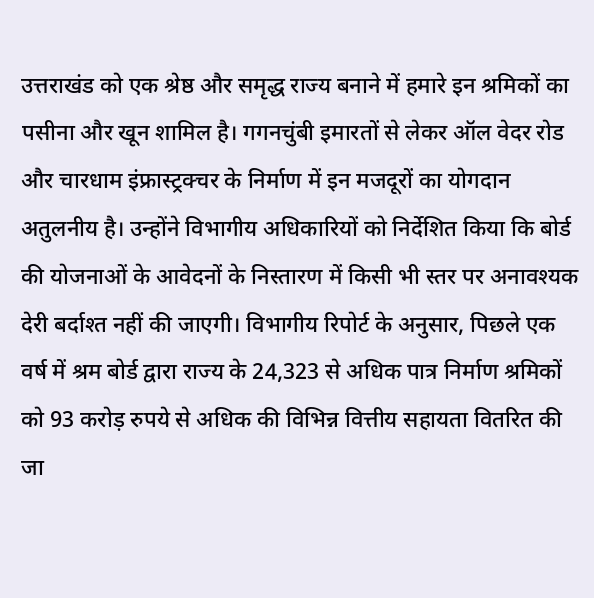उत्तराखंड को एक श्रेष्ठ और समृद्ध राज्य बनाने में हमारे इन श्रमिकों का पसीना और खून शामिल है। गगनचुंबी इमारतों से लेकर ऑल वेदर रोड और चारधाम इंफ्रास्ट्रक्चर के निर्माण में इन मजदूरों का योगदान अतुलनीय है। उन्होंने विभागीय अधिकारियों को निर्देशित किया कि बोर्ड की योजनाओं के आवेदनों के निस्तारण में किसी भी स्तर पर अनावश्यक देरी बर्दाश्त नहीं की जाएगी। विभागीय रिपोर्ट के अनुसार, पिछले एक वर्ष में श्रम बोर्ड द्वारा राज्य के 24,323 से अधिक पात्र निर्माण श्रमिकों को 93 करोड़ रुपये से अधिक की विभिन्न वित्तीय सहायता वितरित की जा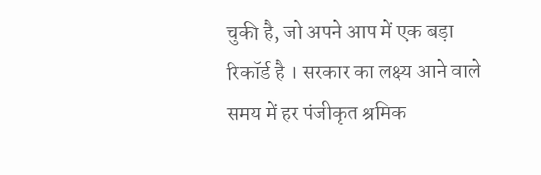चुकी है, जो अपने आप में एक बड़ा रिकॉर्ड है । सरकार का लक्ष्य आने वाले समय में हर पंजीकृत श्रमिक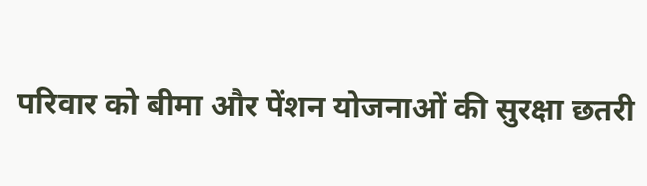परिवार को बीमा और पेंशन योजनाओं की सुरक्षा छतरी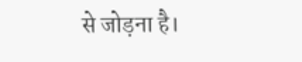से जोड़ना है।